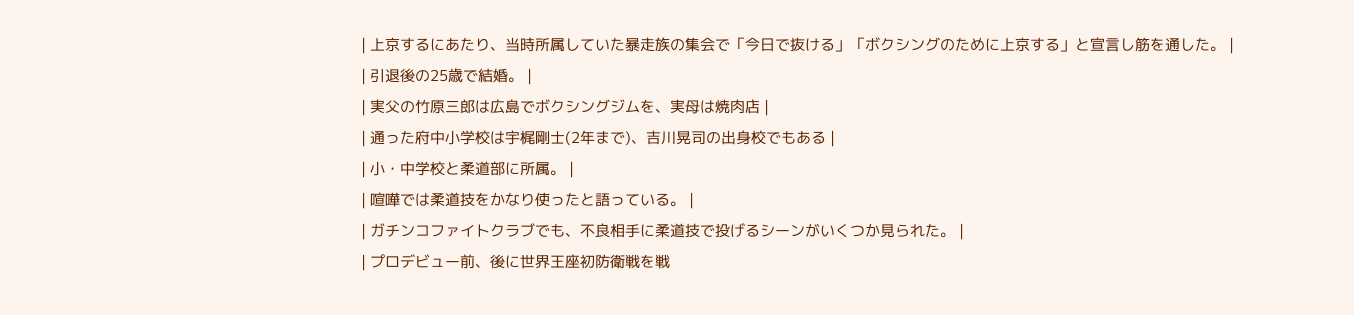| 上京するにあたり、当時所属していた暴走族の集会で「今日で抜ける」「ボクシングのために上京する」と宣言し筋を通した。 |
| 引退後の25歳で結婚。 |
| 実父の竹原三郎は広島でボクシングジムを、実母は焼肉店 |
| 通った府中小学校は宇梶剛士(2年まで)、吉川晃司の出身校でもある |
| 小・中学校と柔道部に所属。 |
| 喧嘩では柔道技をかなり使ったと語っている。 |
| ガチンコファイトクラブでも、不良相手に柔道技で投げるシーンがいくつか見られた。 |
| プロデビュー前、後に世界王座初防衛戦を戦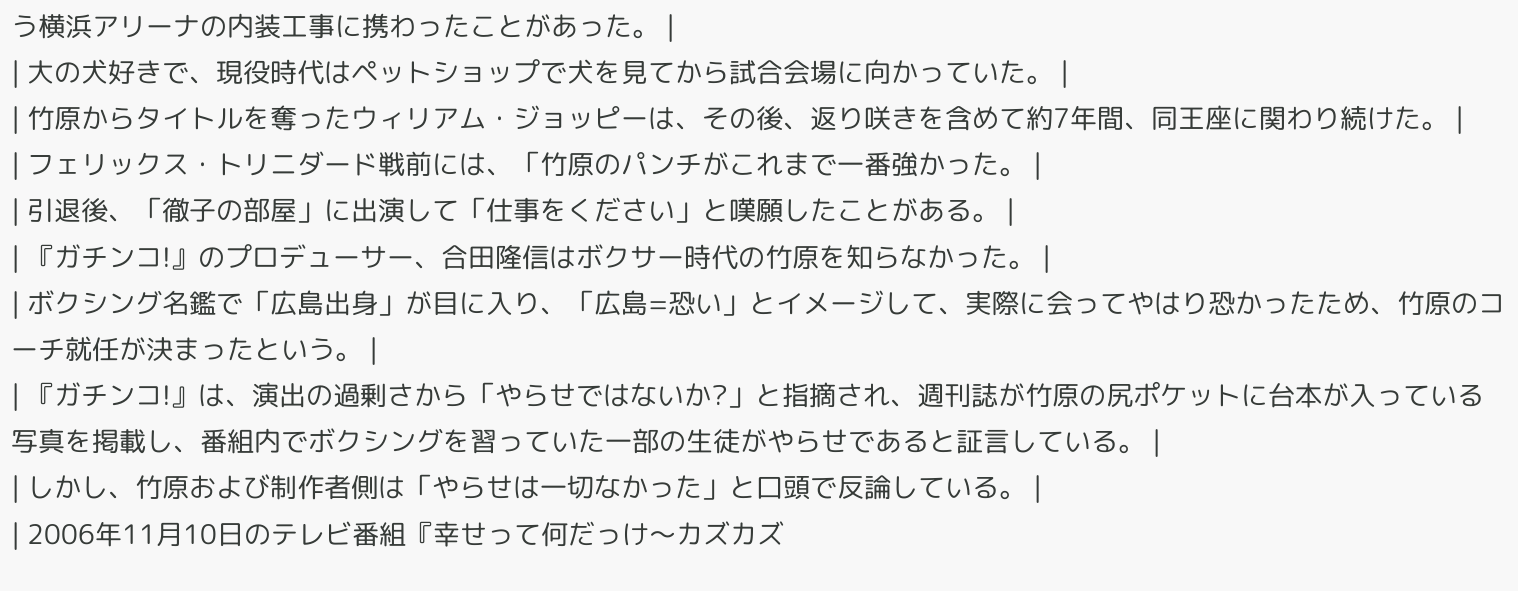う横浜アリーナの内装工事に携わったことがあった。 |
| 大の犬好きで、現役時代はペットショップで犬を見てから試合会場に向かっていた。 |
| 竹原からタイトルを奪ったウィリアム・ジョッピーは、その後、返り咲きを含めて約7年間、同王座に関わり続けた。 |
| フェリックス・トリニダード戦前には、「竹原のパンチがこれまで一番強かった。 |
| 引退後、「徹子の部屋」に出演して「仕事をください」と嘆願したことがある。 |
| 『ガチンコ!』のプロデューサー、合田隆信はボクサー時代の竹原を知らなかった。 |
| ボクシング名鑑で「広島出身」が目に入り、「広島=恐い」とイメージして、実際に会ってやはり恐かったため、竹原のコーチ就任が決まったという。 |
| 『ガチンコ!』は、演出の過剰さから「やらせではないか?」と指摘され、週刊誌が竹原の尻ポケットに台本が入っている写真を掲載し、番組内でボクシングを習っていた一部の生徒がやらせであると証言している。 |
| しかし、竹原および制作者側は「やらせは一切なかった」と口頭で反論している。 |
| 2006年11月10日のテレビ番組『幸せって何だっけ〜カズカズ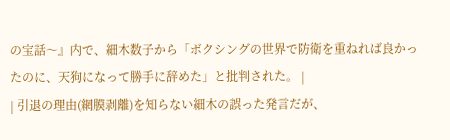の宝話〜』内で、細木数子から「ボクシングの世界で防衛を重ねれば良かったのに、天狗になって勝手に辞めた」と批判された。 |
| 引退の理由(網膜剥離)を知らない細木の誤った発言だが、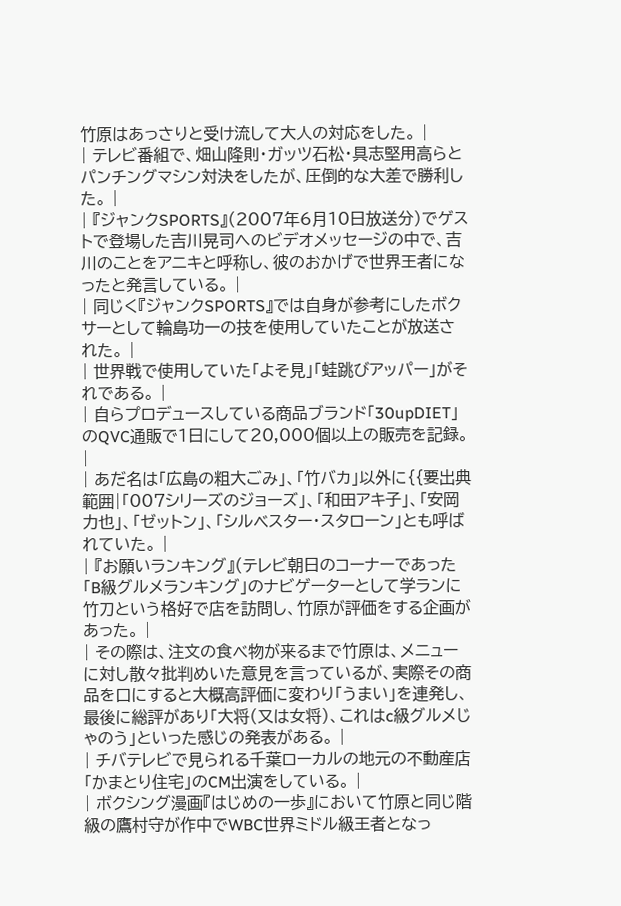竹原はあっさりと受け流して大人の対応をした。 |
| テレビ番組で、畑山隆則・ガッツ石松・具志堅用高らとパンチングマシン対決をしたが、圧倒的な大差で勝利した。 |
| 『ジャンクSPORTS』(2007年6月10日放送分)でゲストで登場した吉川晃司へのビデオメッセージの中で、吉川のことをアニキと呼称し、彼のおかげで世界王者になったと発言している。 |
| 同じく『ジャンクSPORTS』では自身が参考にしたボクサーとして輪島功一の技を使用していたことが放送された。 |
| 世界戦で使用していた「よそ見」「蛙跳びアッパー」がそれである。 |
| 自らプロデュースしている商品ブランド「30upDIET」のQVC通販で1日にして20,000個以上の販売を記録。 |
| あだ名は「広島の粗大ごみ」、「竹バカ」以外に{{要出典範囲|「007シリーズのジョーズ」、「和田アキ子」、「安岡力也」、「ゼットン」、「シルベスター・スタローン」とも呼ばれていた。 |
| 『お願いランキング』(テレビ朝日のコーナーであった「B級グルメランキング」のナビゲーターとして学ランに竹刀という格好で店を訪問し、竹原が評価をする企画があった。 |
| その際は、注文の食べ物が来るまで竹原は、メニューに対し散々批判めいた意見を言っているが、実際その商品を口にすると大概高評価に変わり「うまい」を連発し、最後に総評があり「大将(又は女将)、これはc級グルメじゃのう」といった感じの発表がある。 |
| チバテレビで見られる千葉ローカルの地元の不動産店「かまとり住宅」のCM出演をしている。 |
| ボクシング漫画『はじめの一歩』において竹原と同じ階級の鷹村守が作中でWBC世界ミドル級王者となっ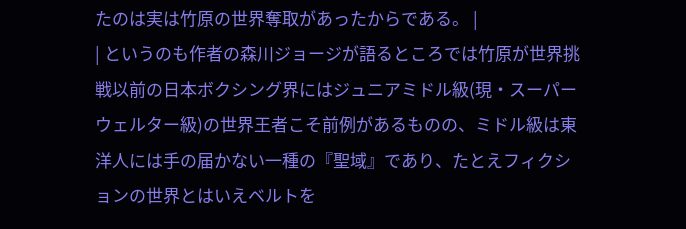たのは実は竹原の世界奪取があったからである。 |
| というのも作者の森川ジョージが語るところでは竹原が世界挑戦以前の日本ボクシング界にはジュニアミドル級(現・スーパーウェルター級)の世界王者こそ前例があるものの、ミドル級は東洋人には手の届かない一種の『聖域』であり、たとえフィクションの世界とはいえベルトを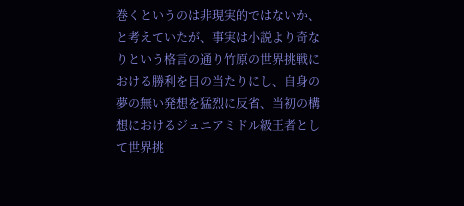巻くというのは非現実的ではないか、と考えていたが、事実は小説より奇なりという格言の通り竹原の世界挑戦における勝利を目の当たりにし、自身の夢の無い発想を猛烈に反省、当初の構想におけるジュニアミドル級王者として世界挑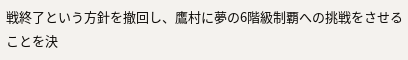戦終了という方針を撤回し、鷹村に夢の6階級制覇への挑戦をさせることを決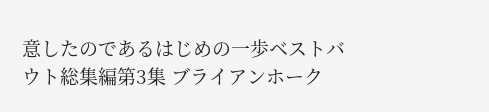意したのであるはじめの一歩ベストバウト総集編第3集 ブライアンホーク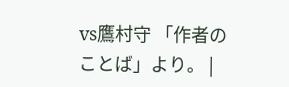vs鷹村守 「作者のことば」より。 |